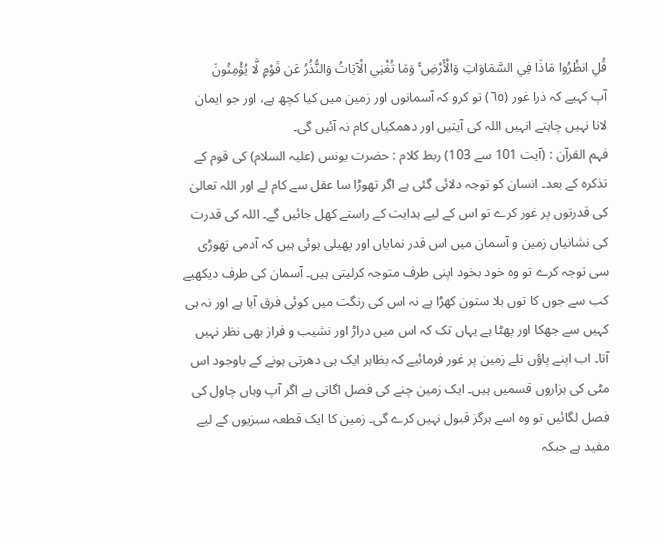قُلِ انظُرُوا مَاذَا فِي السَّمَاوَاتِ وَالْأَرْضِ ۚ وَمَا تُغْنِي الْآيَاتُ وَالنُّذُرُ عَن قَوْمٍ لَّا يُؤْمِنُونَ
آپ کہیے کہ ذرا غور (٦٥) تو کرو کہ آسمانوں اور زمین میں کیا کچھ ہے، اور جو ایمان لانا نہیں چاہتے انہیں اللہ کی آیتیں اور دھمکیاں کام نہ آئیں گی۔
فہم القرآن : (آیت 101 سے 103) ربط کلام : حضرت یونس (علیہ السلام) کی قوم کے تذکرہ کے بعد۔ انسان کو توجہ دلائی گئی ہے اگر تھوڑا سا عقل سے کام لے اور اللہ تعالیٰ کی قدرتوں پر غور کرے تو اس کے لیے ہدایت کے راستے کھل جائیں گے۔ اللہ کی قدرت کی نشانیاں زمین و آسمان میں اس قدر نمایاں اور پھیلی ہوئی ہیں کہ آدمی تھوڑی سی توجہ کرے تو وہ خود بخود اپنی طرف متوجہ کرلیتی ہیں۔ آسمان کی طرف دیکھیے کب سے جوں کا توں بلا ستون کھڑا ہے نہ اس کی رنگت میں کوئی فرق آیا ہے اور نہ ہی کہیں سے جھکا اور پھٹا ہے یہاں تک کہ اس میں دراڑ اور نشیب و فراز بھی نظر نہیں آتا۔ اب اپنے پاؤں تلے زمین پر غور فرمائیے کہ بظاہر ایک ہی دھرتی ہونے کے باوجود اس مٹی کی ہزاروں قسمیں ہیں۔ ایک زمین چنے کی فصل اگاتی ہے اگر آپ وہاں چاول کی فصل لگائیں تو وہ اسے ہرگز قبول نہیں کرے گی۔ زمین کا ایک قطعہ سبزیوں کے لیے مفید ہے جبکہ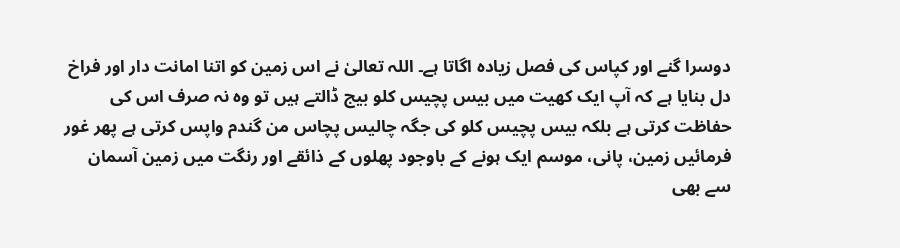دوسرا گنے اور کپاس کی فصل زیادہ اگاتا ہے۔ اللہ تعالیٰ نے اس زمین کو اتنا امانت دار اور فراخ دل بنایا ہے کہ آپ ایک کھیت میں بیس پچیس کلو بیج ڈالتے ہیں تو وہ نہ صرف اس کی حفاظت کرتی ہے بلکہ بیس پچیس کلو کی جگہ چالیس پچاس من گندم واپس کرتی ہے پھر غور فرمائیں زمین، پانی، موسم ایک ہونے کے باوجود پھلوں کے ذائقے اور رنگت میں زمین آسمان سے بھی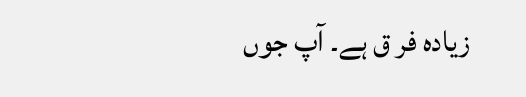زیادہ فر ق ہے۔ آپ جوں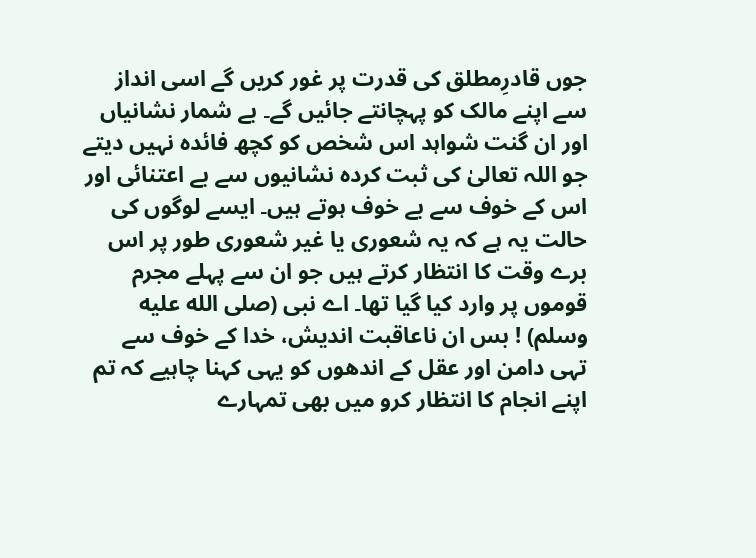جوں قادرِمطلق کی قدرت پر غور کریں گے اسی انداز سے اپنے مالک کو پہچانتے جائیں گے۔ بے شمار نشانیاں اور ان گنت شواہد اس شخص کو کچھ فائدہ نہیں دیتے جو اللہ تعالیٰ کی ثبت کردہ نشانیوں سے بے اعتنائی اور اس کے خوف سے بے خوف ہوتے ہیں۔ ایسے لوگوں کی حالت یہ ہے کہ یہ شعوری یا غیر شعوری طور پر اس برے وقت کا انتظار کرتے ہیں جو ان سے پہلے مجرم قوموں پر وارد کیا گیا تھا۔ اے نبی (صلى الله عليه وسلم) ! بس ان ناعاقبت اندیش، خدا کے خوف سے تہی دامن اور عقل کے اندھوں کو یہی کہنا چاہیے کہ تم اپنے انجام کا انتظار کرو میں بھی تمہارے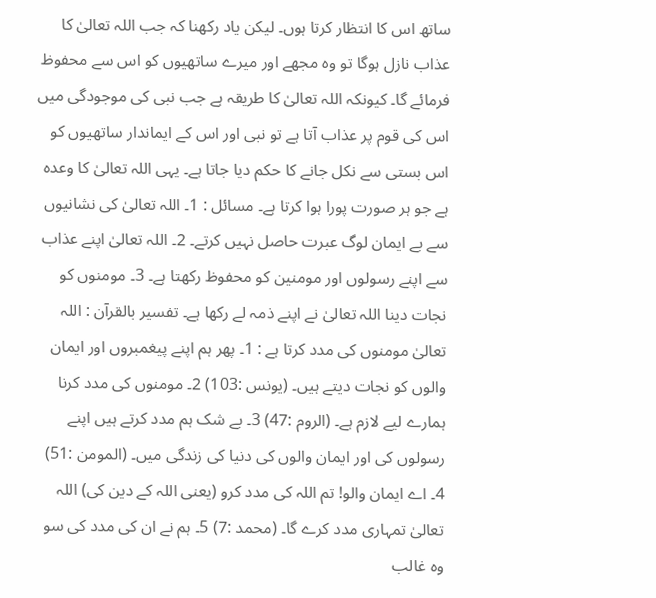ساتھ اس کا انتظار کرتا ہوں۔ لیکن یاد رکھنا کہ جب اللہ تعالیٰ کا عذاب نازل ہوگا تو وہ مجھے اور میرے ساتھیوں کو اس سے محفوظ فرمائے گا۔ کیونکہ اللہ تعالیٰ کا طریقہ ہے جب نبی کی موجودگی میں اس کی قوم پر عذاب آتا ہے تو نبی اور اس کے ایماندار ساتھیوں کو اس بستی سے نکل جانے کا حکم دیا جاتا ہے۔ یہی اللہ تعالیٰ کا وعدہ ہے جو ہر صورت پورا ہوا کرتا ہے۔ مسائل : 1۔ اللہ تعالیٰ کی نشانیوں سے بے ایمان لوگ عبرت حاصل نہیں کرتے۔ 2۔ اللہ تعالیٰ اپنے عذاب سے اپنے رسولوں اور مومنین کو محفوظ رکھتا ہے۔ 3۔ مومنوں کو نجات دینا اللہ تعالیٰ نے اپنے ذمہ لے رکھا ہے۔ تفسیر بالقرآن : اللہ تعالیٰ مومنوں کی مدد کرتا ہے : 1۔ پھر ہم اپنے پیغمبروں اور ایمان والوں کو نجات دیتے ہیں۔ (یونس :103) 2۔ مومنوں کی مدد کرنا ہمارے لیے لازم ہے۔ (الروم :47) 3۔ بے شک ہم مدد کرتے ہیں اپنے رسولوں کی اور ایمان والوں کی دنیا کی زندگی میں۔ (المومن :51) 4۔ اے ایمان والو! تم اللہ کی مدد کرو (یعنی اللہ کے دین کی) اللہ تعالیٰ تمہاری مدد کرے گا۔ (محمد :7) 5۔ ہم نے ان کی مدد کی سو وہ غالب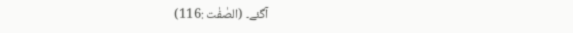آگئے۔ (الصٰفٰت :116)